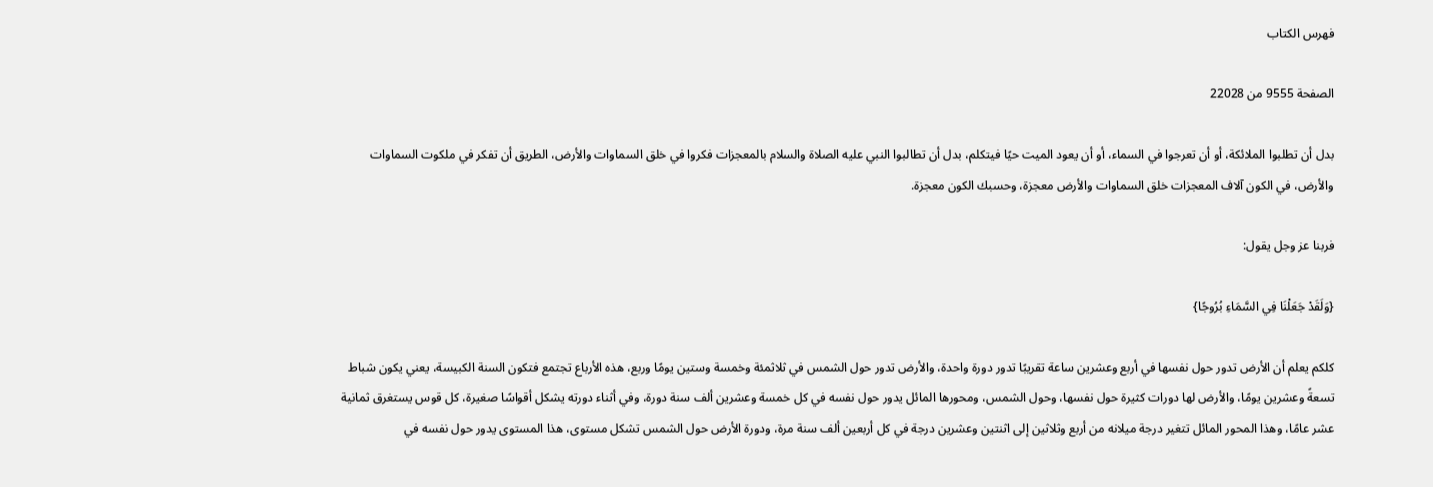فهرس الكتاب

الصفحة 9555 من 22028

بدل أن تطلبوا الملائكة، أو أن تعرجوا في السماء، أو أن يعود الميت حيًا فيتكلم، بدل أن تطالبوا النبي عليه الصلاة والسلام بالمعجزات فكروا في خلق السماوات والأرض، الطريق أن تفكر في ملكوت السماوات والأرض، في الكون آلاف المعجزات خلق السماوات والأرض معجزة، وحسبك الكون معجزة.

فربنا عز وجل يقول:

{وَلَقَدْ جَعَلْنَا فِي السَّمَاءِ بُرُوجًا}

كلكم يعلم أن الأرض تدور حول نفسها في أربع وعشرين ساعة تقريبًا تدور دورة واحدة، والأرض تدور حول الشمس في ثلاثمئة وخمسة وستين يومًا وربع، هذه الأرباع تجتمع فتكون السنة الكبيسة، يعني يكون شباط تسعةً وعشرين يومًا، والأرض لها دورات كثيرة حول نفسها، وحول الشمس، ومحورها المائل يدور حول نفسه في كل خمسة وعشرين ألف سنة دورة، وفي أثناء دورته يشكل أقواسًا صغيرة، كل قوس يستغرق ثمانية عشر عامًا، وهذا المحور المائل تتغير درجة ميلانه من أربع وثلاثين إلى اثنتين وعشرين درجة في كل أربعين ألف سنة مرة، ودورة الأرض حول الشمس تشكل مستوى، هذا المستوى يدور حول نفسه في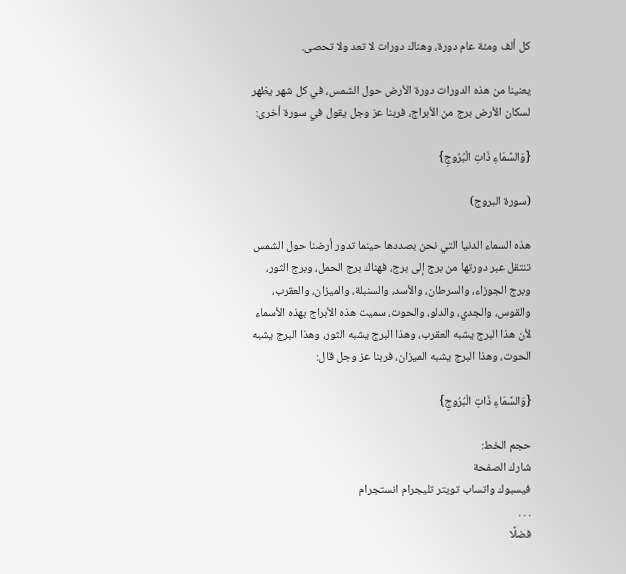كل ألف ومئة عام دورة، وهناك دورات لا تعد ولا تحصى.

يعنينا من هذه الدورات دورة الأرض حول الشمس، في كل شهر يظهر لسكان الأرض برج من الأبراج، فربنا عز وجل يقول في سورة أخرى:

{وَالسَّمَاءِ ذَاتِ الْبُرُوجِ}

(سورة البروج)

هذه السماء الدنيا التي نحن بصددها حينما تدور أرضنا حول الشمس تنتقل عبر دورتها من برج إلى برج، فهناك برج الحمل، وبرج الثور، وبرج الجوزاء، والسرطان، والأسد، والسنبلة، والميزان، والعقرب، والقوس، والجدي، والدلو، والحوت، سميت هذه الأبراج بهذه الأسماء لأن هذا البرج يشبه العقرب، وهذا البرج يشبه الثور، وهذا البرج يشبه الحوت، وهذا البرج يشبه الميزان، فربنا عز وجل قال:

{وَالسَّمَاءِ ذَاتِ الْبُرُوجِ}

حجم الخط:
شارك الصفحة
فيسبوك واتساب تويتر تليجرام انستجرام
. . .
فضلًا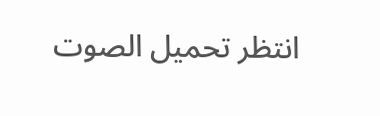انتظر تحميل الصوت